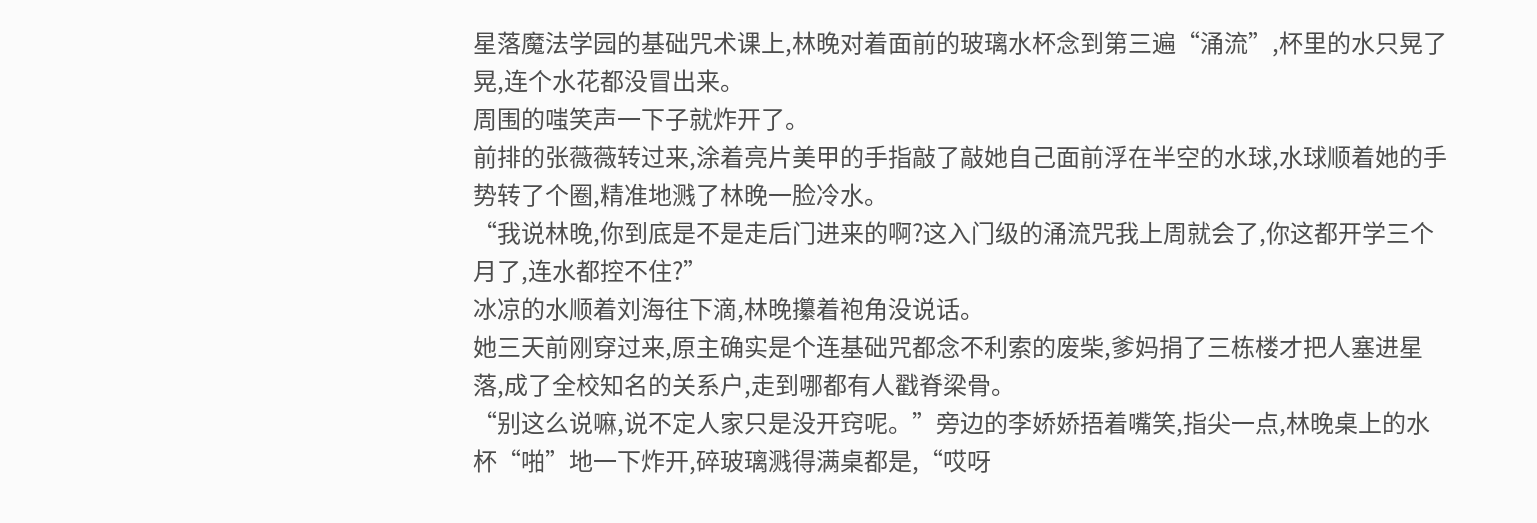星落魔法学园的基础咒术课上,林晚对着面前的玻璃水杯念到第三遍“涌流”,杯里的水只晃了晃,连个水花都没冒出来。
周围的嗤笑声一下子就炸开了。
前排的张薇薇转过来,涂着亮片美甲的手指敲了敲她自己面前浮在半空的水球,水球顺着她的手势转了个圈,精准地溅了林晚一脸冷水。
“我说林晚,你到底是不是走后门进来的啊?这入门级的涌流咒我上周就会了,你这都开学三个月了,连水都控不住?”
冰凉的水顺着刘海往下滴,林晚攥着袍角没说话。
她三天前刚穿过来,原主确实是个连基础咒都念不利索的废柴,爹妈捐了三栋楼才把人塞进星落,成了全校知名的关系户,走到哪都有人戳脊梁骨。
“别这么说嘛,说不定人家只是没开窍呢。”旁边的李娇娇捂着嘴笑,指尖一点,林晚桌上的水杯“啪”地一下炸开,碎玻璃溅得满桌都是,“哎呀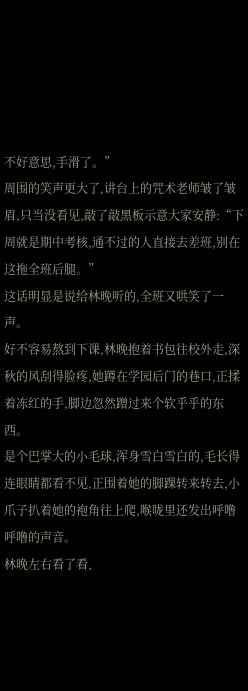不好意思,手滑了。”
周围的笑声更大了,讲台上的咒术老师皱了皱眉,只当没看见,敲了敲黑板示意大家安静:“下周就是期中考核,通不过的人直接去差班,别在这拖全班后腿。”
这话明显是说给林晚听的,全班又哄笑了一声。
好不容易熬到下课,林晚抱着书包往校外走,深秋的风刮得脸疼,她蹲在学园后门的巷口,正揉着冻红的手,脚边忽然蹭过来个软乎乎的东西。
是个巴掌大的小毛球,浑身雪白雪白的,毛长得连眼睛都看不见,正围着她的脚踝转来转去,小爪子扒着她的袍角往上爬,喉咙里还发出呼噜呼噜的声音。
林晚左右看了看,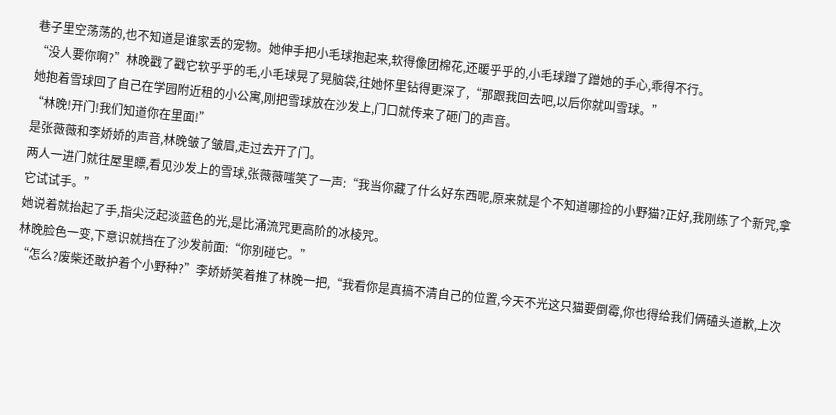巷子里空荡荡的,也不知道是谁家丢的宠物。她伸手把小毛球抱起来,软得像团棉花,还暖乎乎的,小毛球蹭了蹭她的手心,乖得不行。
“没人要你啊?”林晚戳了戳它软乎乎的毛,小毛球晃了晃脑袋,往她怀里钻得更深了,“那跟我回去吧,以后你就叫雪球。”
她抱着雪球回了自己在学园附近租的小公寓,刚把雪球放在沙发上,门口就传来了砸门的声音。
“林晚!开门!我们知道你在里面!”
是张薇薇和李娇娇的声音,林晚皱了皱眉,走过去开了门。
两人一进门就往屋里瞟,看见沙发上的雪球,张薇薇嗤笑了一声:“我当你藏了什么好东西呢,原来就是个不知道哪捡的小野猫?正好,我刚练了个新咒,拿它试试手。”
她说着就抬起了手,指尖泛起淡蓝色的光,是比涌流咒更高阶的冰棱咒。
林晚脸色一变,下意识就挡在了沙发前面:“你别碰它。”
“怎么?废柴还敢护着个小野种?”李娇娇笑着推了林晚一把,“我看你是真搞不清自己的位置,今天不光这只猫要倒霉,你也得给我们俩磕头道歉,上次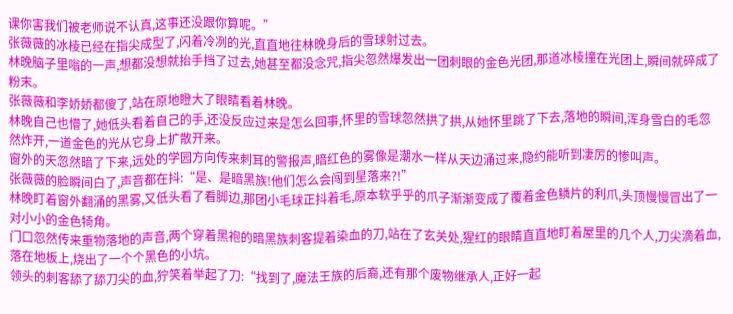课你害我们被老师说不认真,这事还没跟你算呢。”
张薇薇的冰棱已经在指尖成型了,闪着冷冽的光,直直地往林晚身后的雪球射过去。
林晚脑子里嗡的一声,想都没想就抬手挡了过去,她甚至都没念咒,指尖忽然爆发出一团刺眼的金色光团,那道冰棱撞在光团上,瞬间就碎成了粉末。
张薇薇和李娇娇都傻了,站在原地瞪大了眼睛看着林晚。
林晚自己也懵了,她低头看着自己的手,还没反应过来是怎么回事,怀里的雪球忽然拱了拱,从她怀里跳了下去,落地的瞬间,浑身雪白的毛忽然炸开,一道金色的光从它身上扩散开来。
窗外的天忽然暗了下来,远处的学园方向传来刺耳的警报声,暗红色的雾像是潮水一样从天边涌过来,隐约能听到凄厉的惨叫声。
张薇薇的脸瞬间白了,声音都在抖:“是、是暗黑族!他们怎么会闯到星落来?!”
林晚盯着窗外翻涌的黑雾,又低头看了看脚边,那团小毛球正抖着毛,原本软乎乎的爪子渐渐变成了覆着金色鳞片的利爪,头顶慢慢冒出了一对小小的金色犄角。
门口忽然传来重物落地的声音,两个穿着黑袍的暗黑族刺客提着染血的刀,站在了玄关处,猩红的眼睛直直地盯着屋里的几个人,刀尖滴着血,落在地板上,烧出了一个个黑色的小坑。
领头的刺客舔了舔刀尖的血,狞笑着举起了刀:“找到了,魔法王族的后裔,还有那个废物继承人,正好一起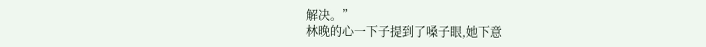解决。”
林晚的心一下子提到了嗓子眼,她下意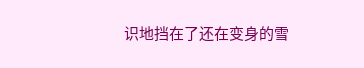识地挡在了还在变身的雪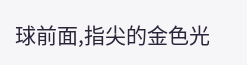球前面,指尖的金色光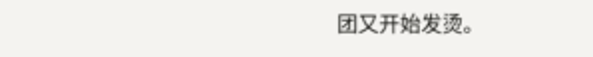团又开始发烫。